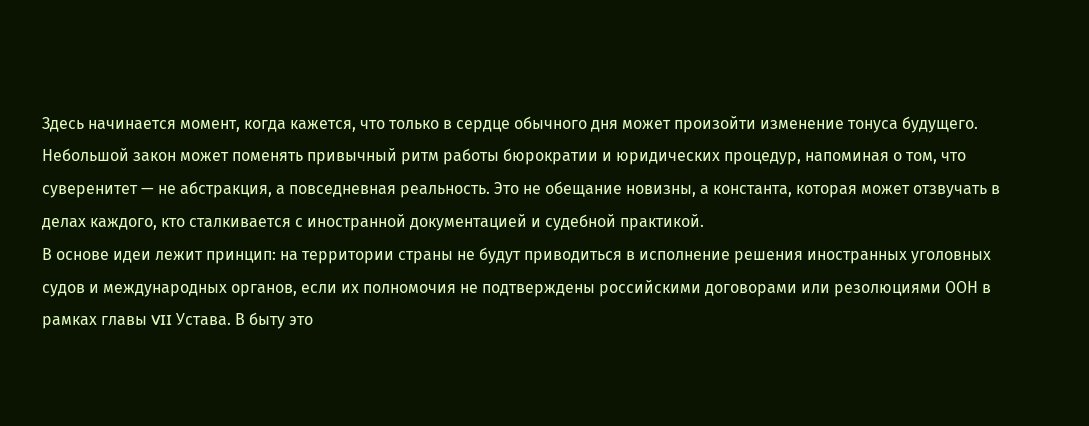Здесь начинается момент, когда кажется, что только в сердце обычного дня может произойти изменение тонуса будущего. Небольшой закон может поменять привычный ритм работы бюрократии и юридических процедур, напоминая о том, что суверенитет — не абстракция, а повседневная реальность. Это не обещание новизны, а константа, которая может отзвучать в делах каждого, кто сталкивается с иностранной документацией и судебной практикой.
В основе идеи лежит принцип: на территории страны не будут приводиться в исполнение решения иностранных уголовных судов и международных органов, если их полномочия не подтверждены российскими договорами или резолюциями ООН в рамках главы VII Устава. В быту это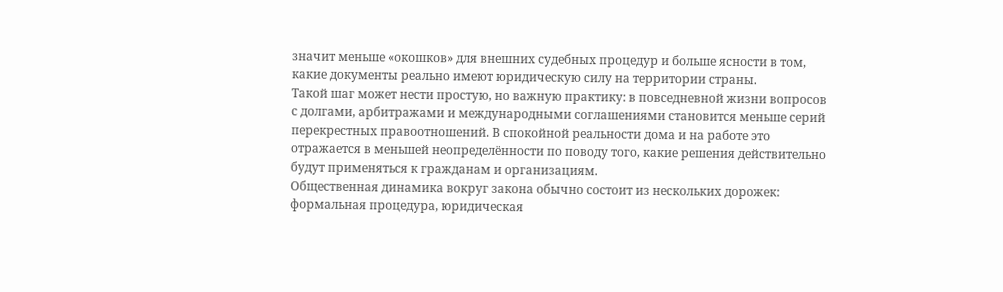значит меньше «окошков» для внешних судебных процедур и больше ясности в том, какие документы реально имеют юридическую силу на территории страны.
Такой шаг может нести простую, но важную практику: в повседневной жизни вопросов с долгами, арбитражами и международными соглашениями становится меньше серий перекрестных правоотношений. В спокойной реальности дома и на работе это отражается в меньшей неопределённости по поводу того, какие решения действительно будут применяться к гражданам и организациям.
Общественная динамика вокруг закона обычно состоит из нескольких дорожек: формальная процедура, юридическая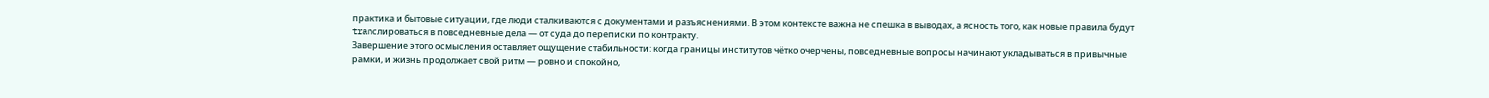практика и бытовые ситуации, где люди сталкиваются с документами и разъяснениями. В этом контексте важна не спешка в выводах, а ясность того, как новые правила будут tranслироваться в повседневные дела — от суда до переписки по контракту.
Завершение этого осмысления оставляет ощущение стабильности: когда границы институтов чётко очерчены, повседневные вопросы начинают укладываться в привычные рамки, и жизнь продолжает свой ритм — ровно и спокойно,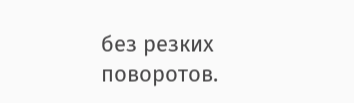без резких поворотов.